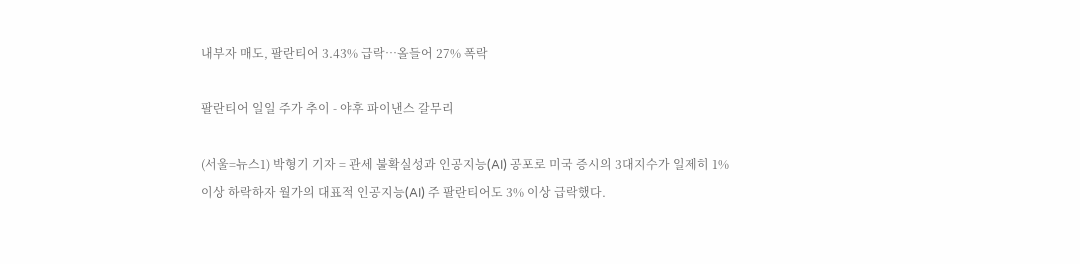내부자 매도, 팔란티어 3.43% 급락…올들어 27% 폭락

팔란티어 일일 주가 추이 - 야후 파이낸스 갈무리

(서울=뉴스1) 박형기 기자 = 관세 불확실성과 인공지능(AI) 공포로 미국 증시의 3대지수가 일제히 1% 이상 하락하자 월가의 대표적 인공지능(AI) 주 팔란티어도 3% 이상 급락했다.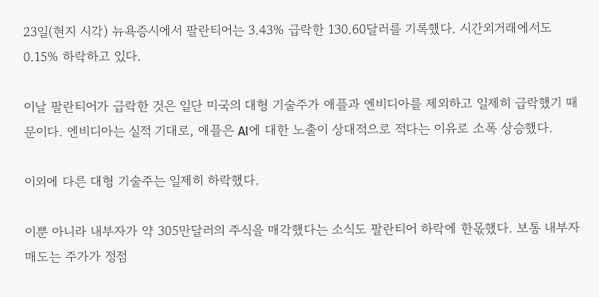23일(현지 시각) 뉴욕증시에서 팔란티어는 3.43% 급락한 130.60달러를 기록했다. 시간외거래에서도 0.15% 하락하고 있다.

이날 팔란티어가 급락한 것은 일단 미국의 대형 기술주가 애플과 엔비디아를 제외하고 일제히 급락했기 때문이다. 엔비디아는 실적 기대로, 애플은 AI에 대한 노출이 상대적으로 적다는 이유로 소폭 상승했다.

이외에 다른 대형 기술주는 일제히 하락했다.

이뿐 아니라 내부자가 약 305만달러의 주식을 매각했다는 소식도 팔란티어 하락에 한몫했다. 보통 내부자 매도는 주가가 정점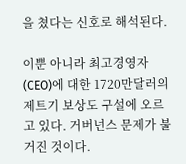을 쳤다는 신호로 해석된다.

이뿐 아니라 최고경영자(CEO)에 대한 1720만달러의 제트기 보상도 구설에 오르고 있다. 거버넌스 문제가 불거진 것이다.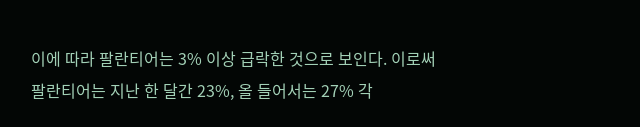이에 따라 팔란티어는 3% 이상 급락한 것으로 보인다. 이로써 팔란티어는 지난 한 달간 23%, 올 들어서는 27% 각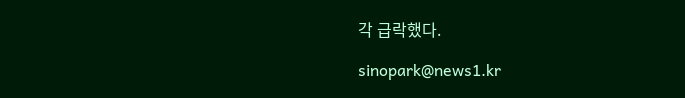각 급락했다.

sinopark@news1.kr